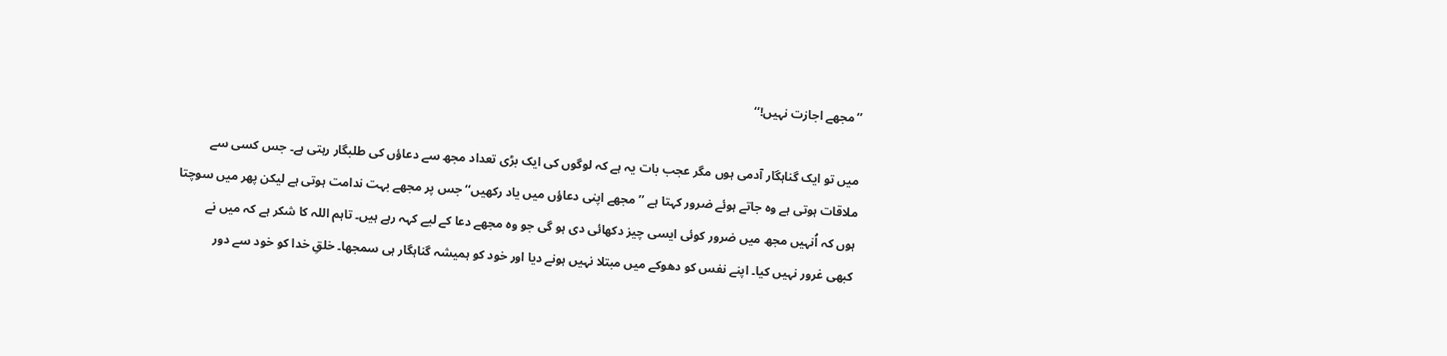’’مجھے اجازت نہیں!‘‘

میں تو ایک گناہگار آدمی ہوں مگر عجب بات یہ ہے کہ لوگوں کی ایک بڑی تعداد مجھ سے دعاؤں کی طلبگار رہتی ہے۔ جس کسی سے ملاقات ہوتی ہے وہ جاتے ہوئے ضرور کہتا ہے ’’مجھے اپنی دعاؤں میں یاد رکھیں‘‘ جس پر مجھے بہت ندامت ہوتی ہے لیکن پھر میں سوچتا ہوں کہ اُنہیں مجھ میں ضرور کوئی ایسی چیز دکھائی دی ہو گی جو وہ مجھے دعا کے لیے کہہ رہے ہیں۔ تاہم اللہ کا شکر ہے کہ میں نے کبھی غرور نہیں کیا۔ اپنے نفس کو دھوکے میں مبتلا نہیں ہونے دیا اور خود کو ہمیشہ گناہگار ہی سمجھا۔ خلقِ خدا کو خود سے دور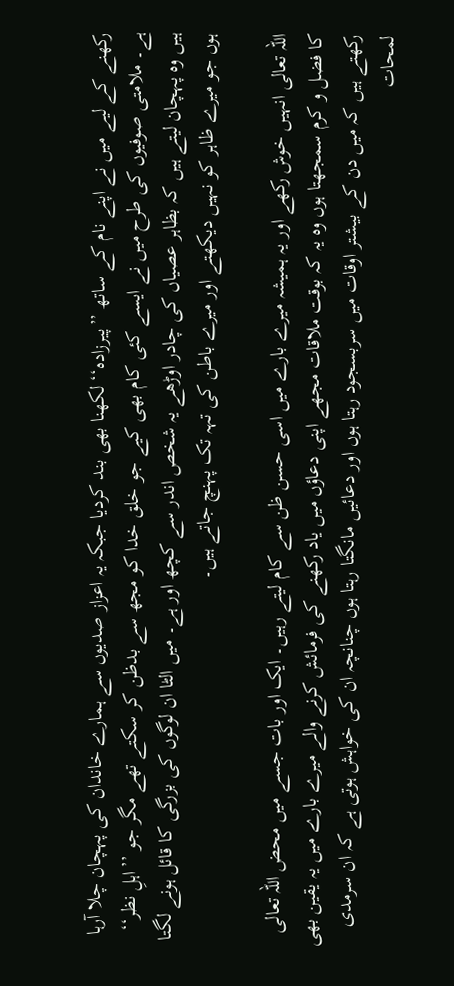رکھنے کے لیے میں نے اپنے نام کے ساتھ ’’پیرزادہ‘‘ لکھنا بھی بند کردیا جبکہ یہ اعزاز صدیوں سے ہمارے خاندان کی پہچان چلا آرہا ہے۔ ملامتی صوفیوں کی طرح میں نے ایسے کئی کام بھی کیے جو خلق خدا کو مجھ سے بدظن کر سکتے تھے مگر جو ’’اہلِ نظر‘‘ ہیں وہ پہچان لیتے ہیں کہ بظاہر عصیاں کی چادر اوڑھے یہ شخص اندر سے کچھ اور ہے۔ میں الٹا ان لوگوں کی بزرگی کا قائل ہونے لگتا ہوں جو میرے ظاہر کو نہیں دیکھتے اور میرے باطن کی تہہ تک پہنچ جاتے ہیں۔

اللہ تعالی انہیں خوش رکھے اور یہ ہمیشہ میرے بارے میں اسی حسن ظن سے کام لیتے رہیں۔ ایک اور بات جسے میں محض اللہ تعالی کا فضل و کرم سمجھتا ہوں وہ یہ کہ بوقت ملاقات مجھے اپنی دعاؤں میں یاد رکھنے کی فرمائش کرنے والے میرے بارے میں یہ یقین بھی رکھتے ہیں کہ میں دن کے بیشتر اوقات میں سربسجود رہتا ہوں اور دعائیں مانگتا رہتا ہوں چنانچہ ان کی خواہش ہوتی ہے کہ ان سرمدی لمحات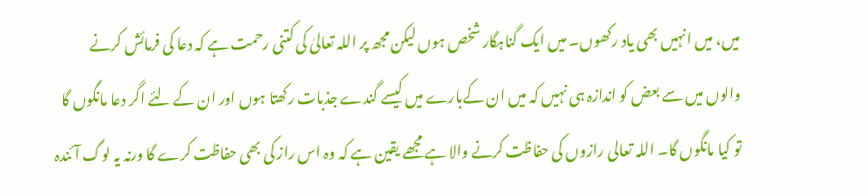میں، میں انہیں بھی یاد رکھوں۔ میں ایک گناہگار شخص ہوں لیکن مجھ پر اللہ تعالیٰ کی کتنی رحمت ہے کہ دعا کی فرمائش کرنے والوں میں سے بعض کو اندازہ ہی نہیں کہ میں ان کےبارے میں کیسے گندے جذبات رکھتا ہوں اور ان کے لئے اگر دعا مانگوں گا تو کیا مانگوں گا۔ اللہ تعالی رازوں کی حفاظت کرنے والا ہے مجھے یقین ہے کہ وہ اس راز کی بھی حفاظت کرے گا ورنہ یہ لوگ آئندہ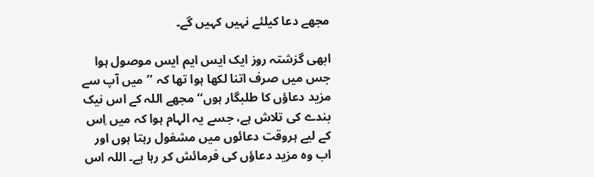مجھے دعا کیلئے نہیں کہیں گے۔

ابھی گزشتہ روز ایک ایس ایم ایس موصول ہوا جس میں صرف اتنا لکھا ہوا تھا کہ ’’میں آپ سے مزید دعاؤں کا طلبگار ہوں‘‘ مجھے اللہ کے اس نیک بندے کی تلاش ہے، جسے یہ الہام ہوا کہ میں اِس کے لیے ہروقت دعائوں میں مشغول رہتا ہوں اور اب وہ مزید دعاؤں کی فرمائش کر رہا ہے۔ اللہ اس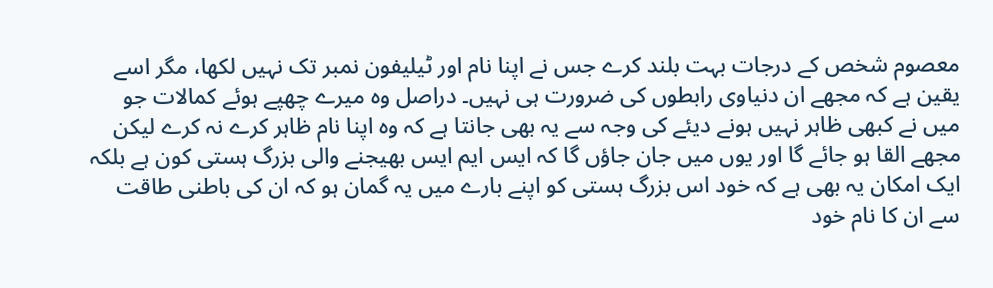معصوم شخص کے درجات بہت بلند کرے جس نے اپنا نام اور ٹیلیفون نمبر تک نہیں لکھا، مگر اسے یقین ہے کہ مجھے ان دنیاوی رابطوں کی ضرورت ہی نہیں۔ دراصل وہ میرے چھپے ہوئے کمالات جو میں نے کبھی ظاہر نہیں ہونے دیئے کی وجہ سے یہ بھی جانتا ہے کہ وہ اپنا نام ظاہر کرے نہ کرے لیکن مجھے القا ہو جائے گا اور یوں میں جان جاؤں گا کہ ایس ایم ایس بھیجنے والی بزرگ ہستی کون ہے بلکہ ایک امکان یہ بھی ہے کہ خود اس بزرگ ہستی کو اپنے بارے میں یہ گمان ہو کہ ان کی باطنی طاقت سے ان کا نام خود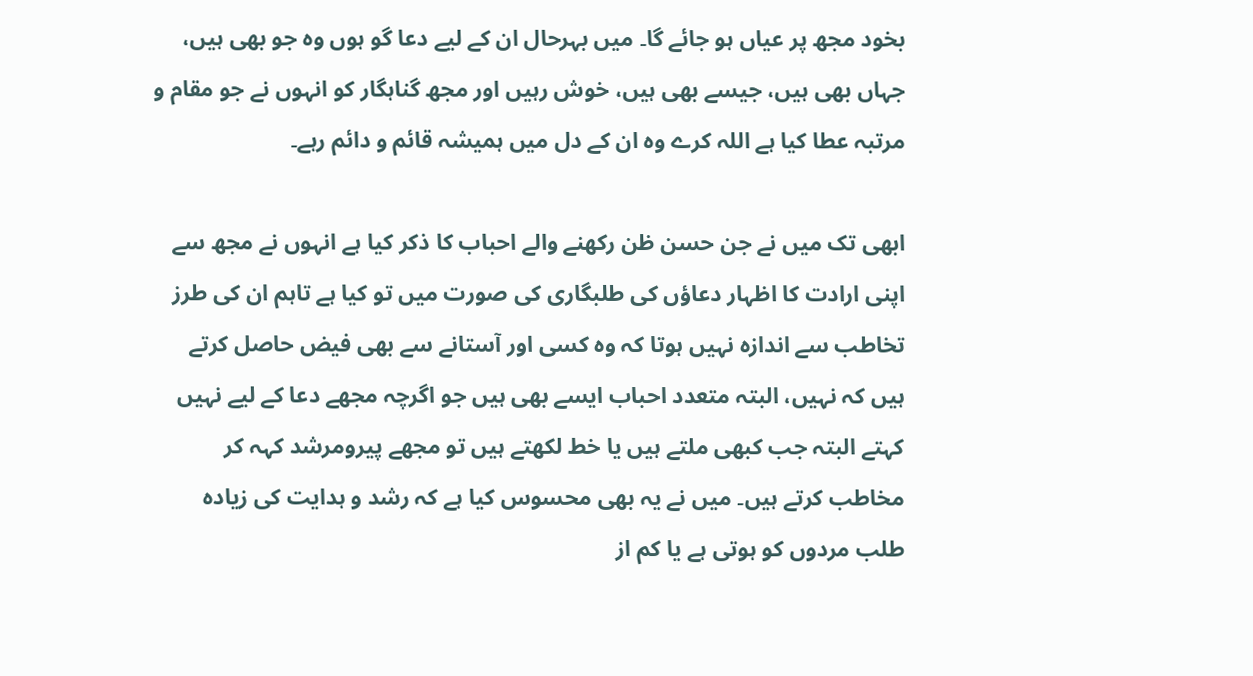بخود مجھ پر عیاں ہو جائے گا۔ میں بہرحال ان کے لیے دعا گو ہوں وہ جو بھی ہیں، جہاں بھی ہیں، جیسے بھی ہیں، خوش رہیں اور مجھ گناہگار کو انہوں نے جو مقام و مرتبہ عطا کیا ہے اللہ کرے وہ ان کے دل میں ہمیشہ قائم و دائم رہے۔

ابھی تک میں نے جن حسن ظن رکھنے والے احباب کا ذکر کیا ہے انہوں نے مجھ سے اپنی ارادت کا اظہار دعاؤں کی طلبگاری کی صورت میں تو کیا ہے تاہم ان کی طرز تخاطب سے اندازہ نہیں ہوتا کہ وہ کسی اور آستانے سے بھی فیض حاصل کرتے ہیں کہ نہیں، البتہ متعدد احباب ایسے بھی ہیں جو اگرچہ مجھے دعا کے لیے نہیں کہتے البتہ جب کبھی ملتے ہیں یا خط لکھتے ہیں تو مجھے پیرومرشد کہہ کر مخاطب کرتے ہیں۔ میں نے یہ بھی محسوس کیا ہے کہ رشد و ہدایت کی زیادہ طلب مردوں کو ہوتی ہے یا کم از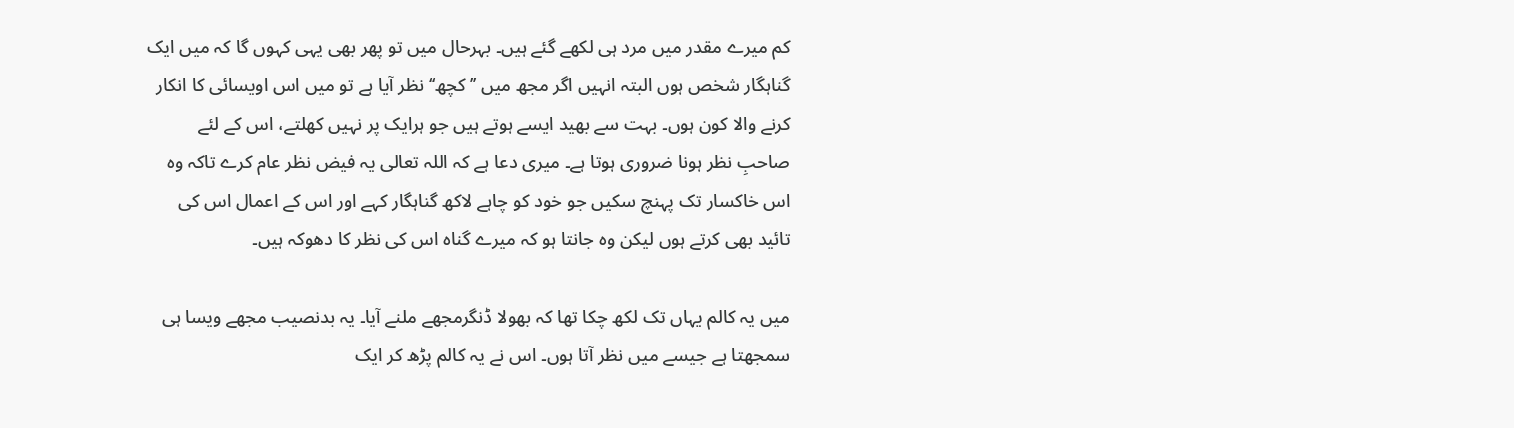کم میرے مقدر میں مرد ہی لکھے گئے ہیں۔ بہرحال میں تو پھر بھی یہی کہوں گا کہ میں ایک گناہگار شخص ہوں البتہ انہیں اگر مجھ میں ’’کچھ‘‘ نظر آیا ہے تو میں اس اویسائی کا انکار کرنے والا کون ہوں۔ بہت سے بھید ایسے ہوتے ہیں جو ہرایک پر نہیں کھلتے، اس کے لئے صاحبِ نظر ہونا ضروری ہوتا ہے۔ میری دعا ہے کہ اللہ تعالی یہ فیض نظر عام کرے تاکہ وہ اس خاکسار تک پہنچ سکیں جو خود کو چاہے لاکھ گناہگار کہے اور اس کے اعمال اس کی تائید بھی کرتے ہوں لیکن وہ جانتا ہو کہ میرے گناہ اس کی نظر کا دھوکہ ہیں۔

میں یہ کالم یہاں تک لکھ چکا تھا کہ بھولا ڈنگرمجھے ملنے آیا۔ یہ بدنصیب مجھے ویسا ہی سمجھتا ہے جیسے میں نظر آتا ہوں۔ اس نے یہ کالم پڑھ کر ایک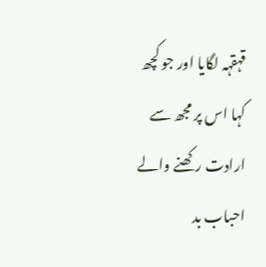قہقہہ لگایا اور جو کچھ کہا اس پر مجھ سے ارادت رکھنے والے احباب بد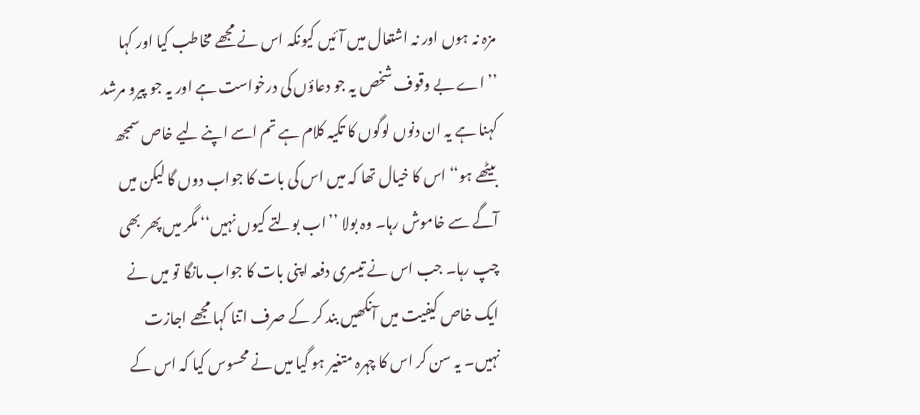مزہ نہ ہوں اور نہ اشتعال میں آئیں کیونکہ اس نے مجھے مخاطب کیا اور کہا ’’اے بے وقوف شخص یہ جو دعاؤں کی درخواست ہے اور یہ جو پیرو مرشد کہنا ہے یہ ان دنوں لوگوں کا تکیہ کلام ہے تم اسے اپنے لیے خاص سمجھ بیٹھے ہو‘‘ اس کا خیال تھا کہ میں اس کی بات کا جواب دوں گا لیکن میں آگے سے خاموش رہا۔ وہ بولا ’’اب بولتے کیوں نہیں‘‘ مگر میں پھر بھی چپ رہا۔ جب اس نے تیسری دفعہ اپنی بات کا جواب مانگا تو میں نے ایک خاص کیفیت میں آنکھیں بند کر کے صرف اتنا کہا مجھے اجازت نہیں۔ یہ سن کر اس کا چہرہ متغیر ہو گیا میں نے محسوس کیا کہ اس کے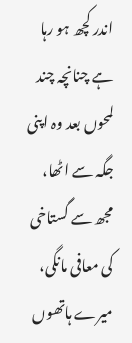اندر کچھ ہو رہا ہے چنانچہ چند لمحوں بعد وہ اپنی جگہ سے اٹھا، مجھ سے گستاخی کی معافی مانگی، میرے ہاتھوں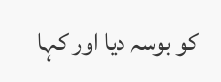کو بوسہ دیا اور کہا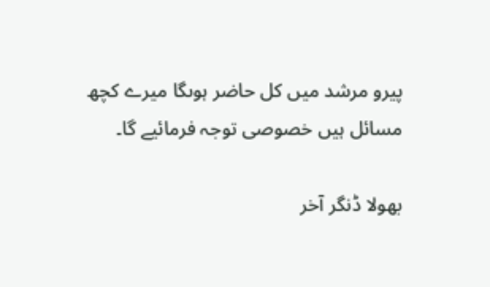پیرو مرشد میں کل حاضر ہوںگا میرے کچھ مسائل ہیں خصوصی توجہ فرمائیے گا۔

بھولا ڈنگر آخر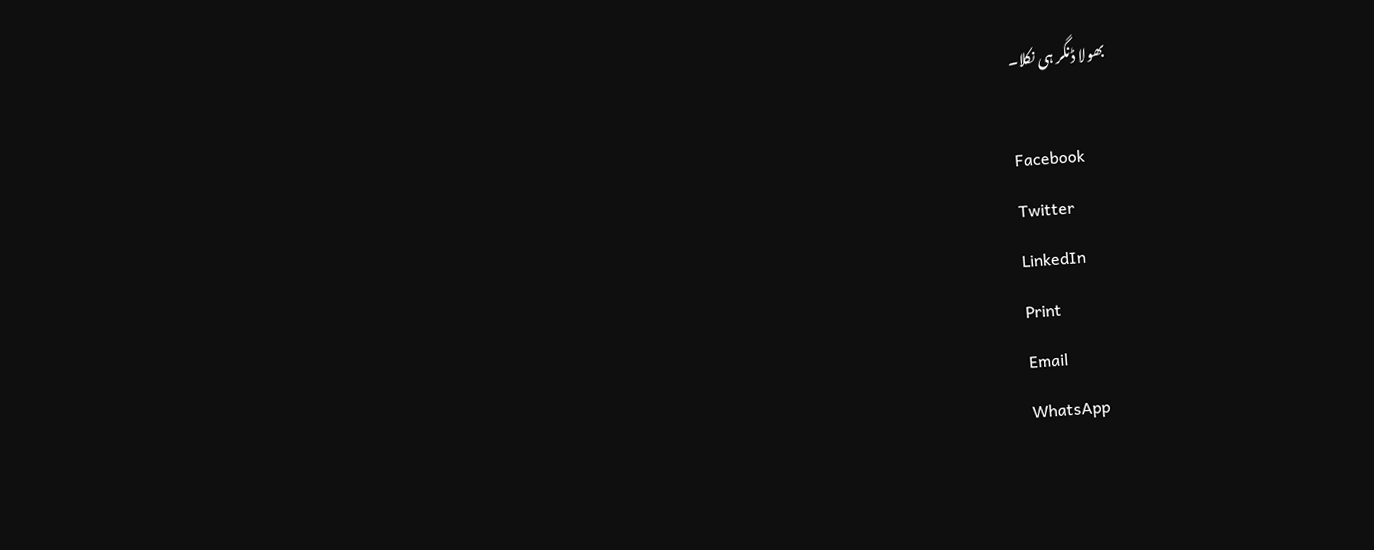بھولا ڈنگر ہی نکلا۔

Facebook
Twitter
LinkedIn
Print
Email
WhatsApp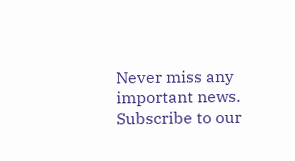Never miss any important news. Subscribe to our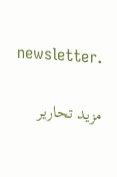newsletter.

مزید تحاریر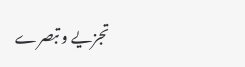تجزیے و تبصرے